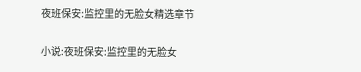夜班保安:监控里的无脸女精选章节

小说:夜班保安:监控里的无脸女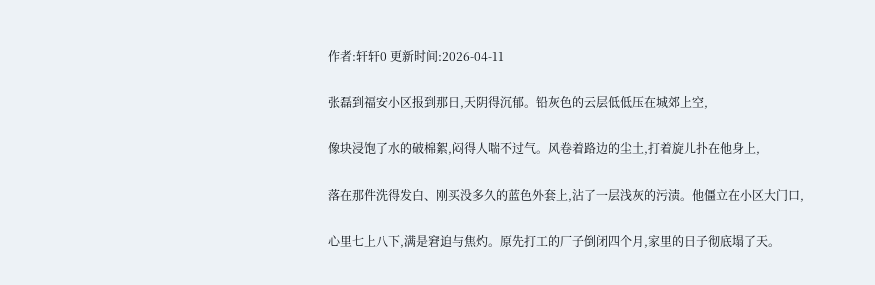作者:轩轩0 更新时间:2026-04-11

张磊到福安小区报到那日,天阴得沉郁。铅灰色的云层低低压在城郊上空,

像块浸饱了水的破棉絮,闷得人喘不过气。风卷着路边的尘土,打着旋儿扑在他身上,

落在那件洗得发白、刚买没多久的蓝色外套上,沾了一层浅灰的污渍。他僵立在小区大门口,

心里七上八下,满是窘迫与焦灼。原先打工的厂子倒闭四个月,家里的日子彻底塌了天。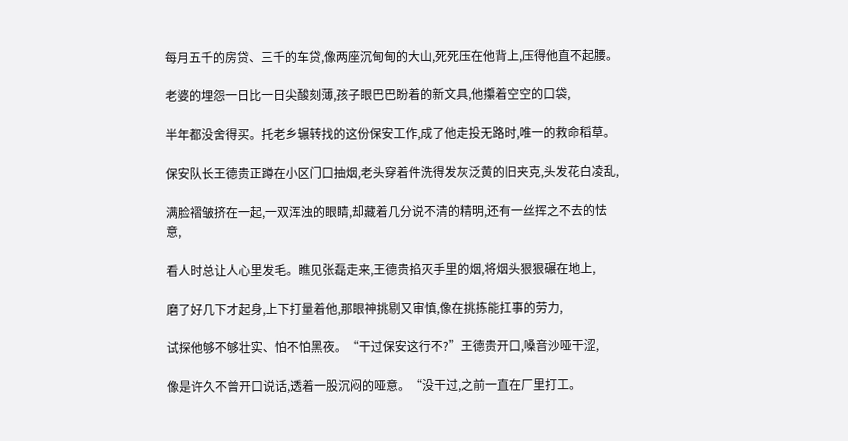每月五千的房贷、三千的车贷,像两座沉甸甸的大山,死死压在他背上,压得他直不起腰。

老婆的埋怨一日比一日尖酸刻薄,孩子眼巴巴盼着的新文具,他攥着空空的口袋,

半年都没舍得买。托老乡辗转找的这份保安工作,成了他走投无路时,唯一的救命稻草。

保安队长王德贵正蹲在小区门口抽烟,老头穿着件洗得发灰泛黄的旧夹克,头发花白凌乱,

满脸褶皱挤在一起,一双浑浊的眼睛,却藏着几分说不清的精明,还有一丝挥之不去的怯意,

看人时总让人心里发毛。瞧见张磊走来,王德贵掐灭手里的烟,将烟头狠狠碾在地上,

磨了好几下才起身,上下打量着他,那眼神挑剔又审慎,像在挑拣能扛事的劳力,

试探他够不够壮实、怕不怕黑夜。“干过保安这行不?”王德贵开口,嗓音沙哑干涩,

像是许久不曾开口说话,透着一股沉闷的哑意。“没干过,之前一直在厂里打工。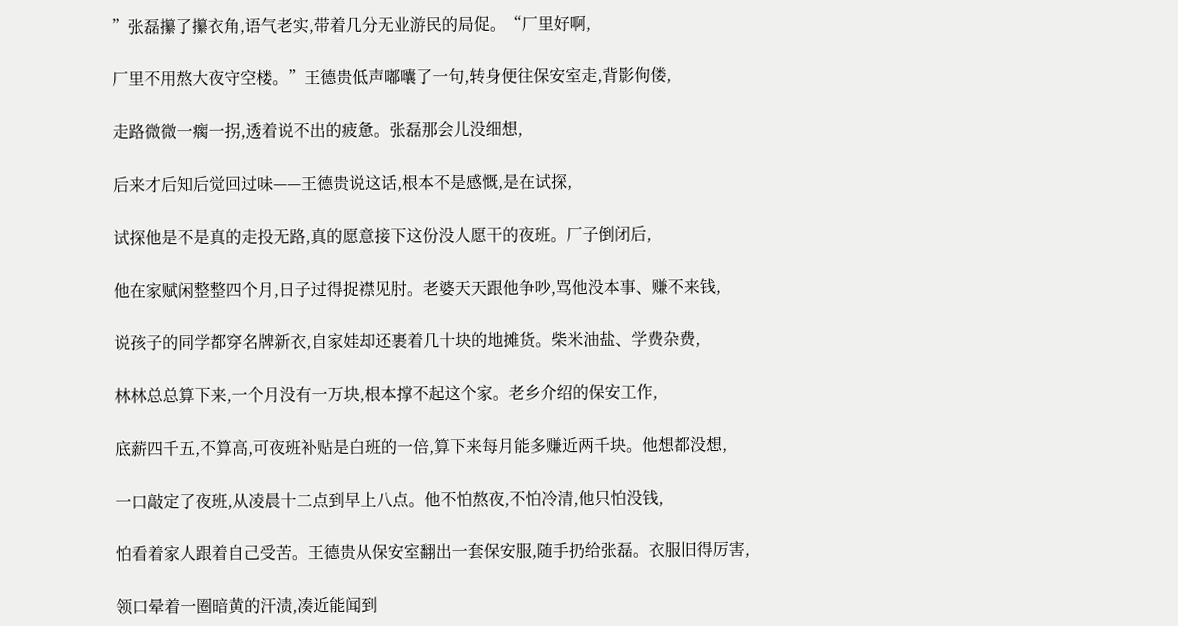”张磊攥了攥衣角,语气老实,带着几分无业游民的局促。“厂里好啊,

厂里不用熬大夜守空楼。”王德贵低声嘟囔了一句,转身便往保安室走,背影佝偻,

走路微微一瘸一拐,透着说不出的疲惫。张磊那会儿没细想,

后来才后知后觉回过味——王德贵说这话,根本不是感慨,是在试探,

试探他是不是真的走投无路,真的愿意接下这份没人愿干的夜班。厂子倒闭后,

他在家赋闲整整四个月,日子过得捉襟见肘。老婆天天跟他争吵,骂他没本事、赚不来钱,

说孩子的同学都穿名牌新衣,自家娃却还裹着几十块的地摊货。柴米油盐、学费杂费,

林林总总算下来,一个月没有一万块,根本撑不起这个家。老乡介绍的保安工作,

底薪四千五,不算高,可夜班补贴是白班的一倍,算下来每月能多赚近两千块。他想都没想,

一口敲定了夜班,从凌晨十二点到早上八点。他不怕熬夜,不怕冷清,他只怕没钱,

怕看着家人跟着自己受苦。王德贵从保安室翻出一套保安服,随手扔给张磊。衣服旧得厉害,

领口晕着一圈暗黄的汗渍,凑近能闻到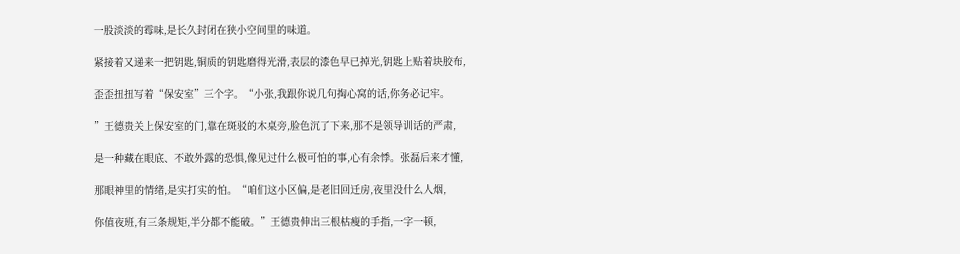一股淡淡的霉味,是长久封闭在狭小空间里的味道。

紧接着又递来一把钥匙,铜质的钥匙磨得光滑,表层的漆色早已掉光,钥匙上贴着块胶布,

歪歪扭扭写着“保安室”三个字。“小张,我跟你说几句掏心窝的话,你务必记牢。

”王德贵关上保安室的门,靠在斑驳的木桌旁,脸色沉了下来,那不是领导训话的严肃,

是一种藏在眼底、不敢外露的恐惧,像见过什么极可怕的事,心有余悸。张磊后来才懂,

那眼神里的情绪,是实打实的怕。“咱们这小区偏,是老旧回迁房,夜里没什么人烟,

你值夜班,有三条规矩,半分都不能破。”王德贵伸出三根枯瘦的手指,一字一顿,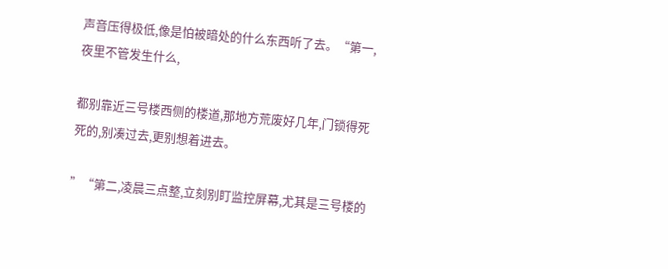声音压得极低,像是怕被暗处的什么东西听了去。“第一,夜里不管发生什么,

都别靠近三号楼西侧的楼道,那地方荒废好几年,门锁得死死的,别凑过去,更别想着进去。

”“第二,凌晨三点整,立刻别盯监控屏幕,尤其是三号楼的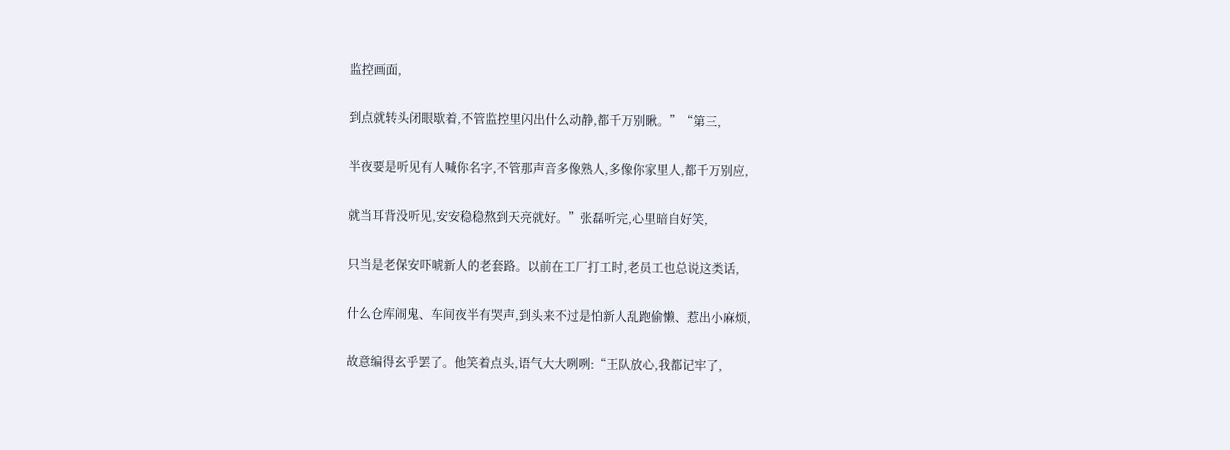监控画面,

到点就转头闭眼歇着,不管监控里闪出什么动静,都千万别瞅。”“第三,

半夜要是听见有人喊你名字,不管那声音多像熟人,多像你家里人,都千万别应,

就当耳背没听见,安安稳稳熬到天亮就好。”张磊听完,心里暗自好笑,

只当是老保安吓唬新人的老套路。以前在工厂打工时,老员工也总说这类话,

什么仓库闹鬼、车间夜半有哭声,到头来不过是怕新人乱跑偷懒、惹出小麻烦,

故意编得玄乎罢了。他笑着点头,语气大大咧咧:“王队放心,我都记牢了,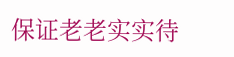保证老老实实待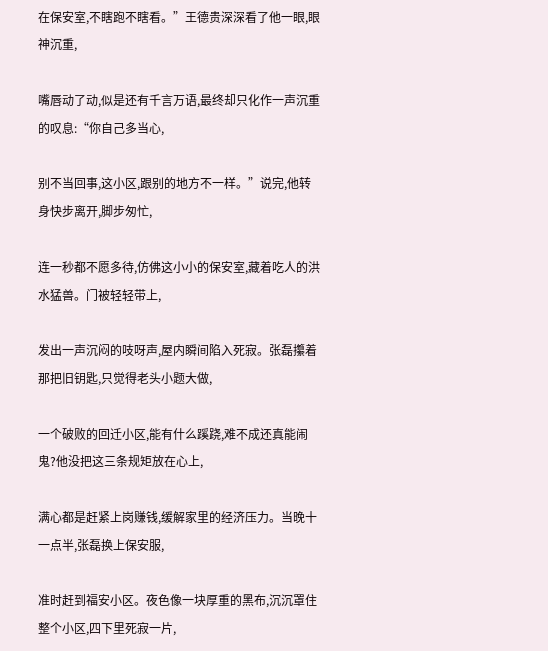在保安室,不瞎跑不瞎看。”王德贵深深看了他一眼,眼神沉重,

嘴唇动了动,似是还有千言万语,最终却只化作一声沉重的叹息:“你自己多当心,

别不当回事,这小区,跟别的地方不一样。”说完,他转身快步离开,脚步匆忙,

连一秒都不愿多待,仿佛这小小的保安室,藏着吃人的洪水猛兽。门被轻轻带上,

发出一声沉闷的吱呀声,屋内瞬间陷入死寂。张磊攥着那把旧钥匙,只觉得老头小题大做,

一个破败的回迁小区,能有什么蹊跷,难不成还真能闹鬼?他没把这三条规矩放在心上,

满心都是赶紧上岗赚钱,缓解家里的经济压力。当晚十一点半,张磊换上保安服,

准时赶到福安小区。夜色像一块厚重的黑布,沉沉罩住整个小区,四下里死寂一片,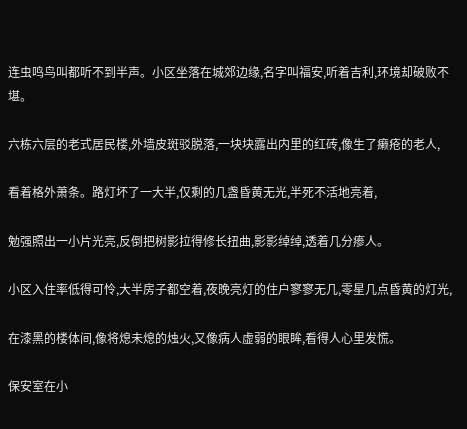连虫鸣鸟叫都听不到半声。小区坐落在城郊边缘,名字叫福安,听着吉利,环境却破败不堪。

六栋六层的老式居民楼,外墙皮斑驳脱落,一块块露出内里的红砖,像生了癞疮的老人,

看着格外萧条。路灯坏了一大半,仅剩的几盏昏黄无光,半死不活地亮着,

勉强照出一小片光亮,反倒把树影拉得修长扭曲,影影绰绰,透着几分瘆人。

小区入住率低得可怜,大半房子都空着,夜晚亮灯的住户寥寥无几,零星几点昏黄的灯光,

在漆黑的楼体间,像将熄未熄的烛火,又像病人虚弱的眼眸,看得人心里发慌。

保安室在小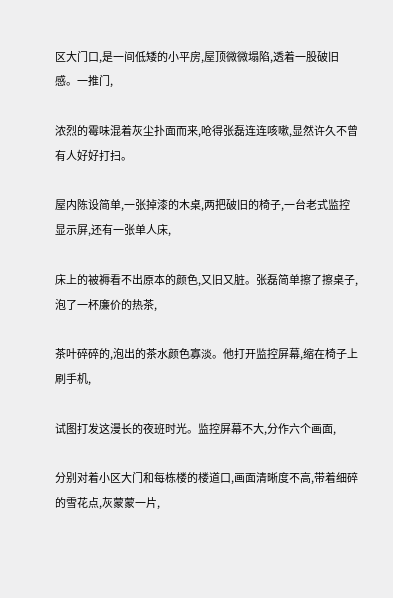区大门口,是一间低矮的小平房,屋顶微微塌陷,透着一股破旧感。一推门,

浓烈的霉味混着灰尘扑面而来,呛得张磊连连咳嗽,显然许久不曾有人好好打扫。

屋内陈设简单,一张掉漆的木桌,两把破旧的椅子,一台老式监控显示屏,还有一张单人床,

床上的被褥看不出原本的颜色,又旧又脏。张磊简单擦了擦桌子,泡了一杯廉价的热茶,

茶叶碎碎的,泡出的茶水颜色寡淡。他打开监控屏幕,缩在椅子上刷手机,

试图打发这漫长的夜班时光。监控屏幕不大,分作六个画面,

分别对着小区大门和每栋楼的楼道口,画面清晰度不高,带着细碎的雪花点,灰蒙蒙一片,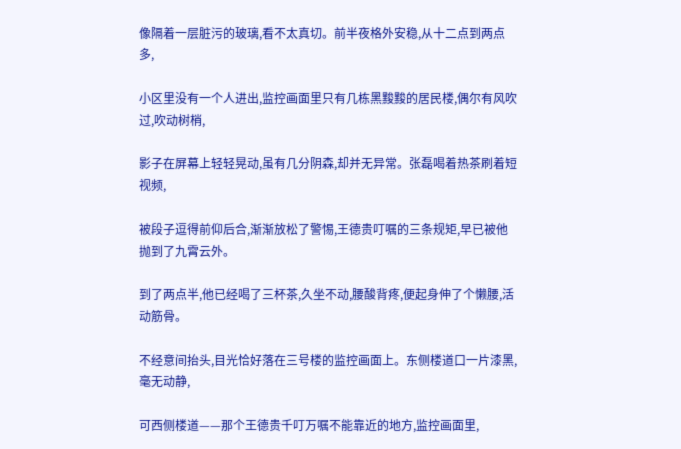像隔着一层脏污的玻璃,看不太真切。前半夜格外安稳,从十二点到两点多,

小区里没有一个人进出,监控画面里只有几栋黑黢黢的居民楼,偶尔有风吹过,吹动树梢,

影子在屏幕上轻轻晃动,虽有几分阴森,却并无异常。张磊喝着热茶刷着短视频,

被段子逗得前仰后合,渐渐放松了警惕,王德贵叮嘱的三条规矩,早已被他抛到了九霄云外。

到了两点半,他已经喝了三杯茶,久坐不动,腰酸背疼,便起身伸了个懒腰,活动筋骨。

不经意间抬头,目光恰好落在三号楼的监控画面上。东侧楼道口一片漆黑,毫无动静,

可西侧楼道——那个王德贵千叮万嘱不能靠近的地方,监控画面里,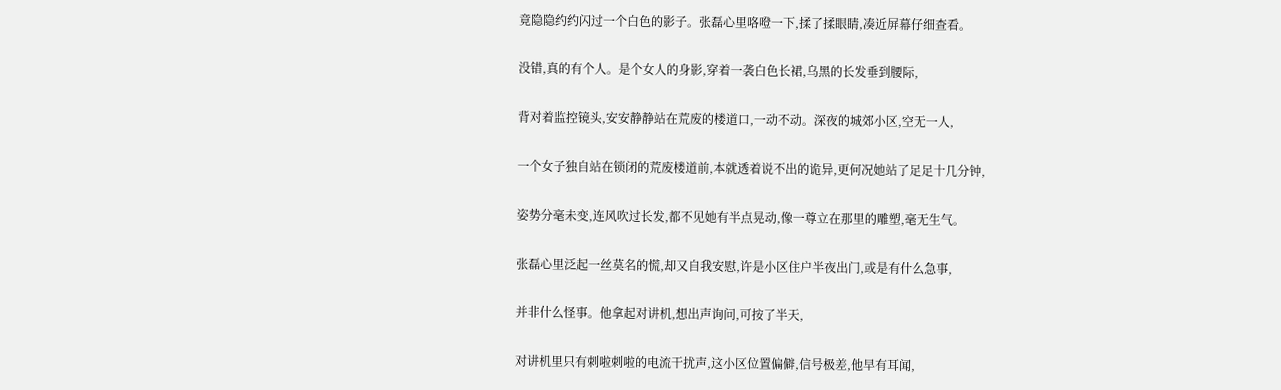竟隐隐约约闪过一个白色的影子。张磊心里咯噔一下,揉了揉眼睛,凑近屏幕仔细查看。

没错,真的有个人。是个女人的身影,穿着一袭白色长裙,乌黑的长发垂到腰际,

背对着监控镜头,安安静静站在荒废的楼道口,一动不动。深夜的城郊小区,空无一人,

一个女子独自站在锁闭的荒废楼道前,本就透着说不出的诡异,更何况她站了足足十几分钟,

姿势分毫未变,连风吹过长发,都不见她有半点晃动,像一尊立在那里的雕塑,毫无生气。

张磊心里泛起一丝莫名的慌,却又自我安慰,许是小区住户半夜出门,或是有什么急事,

并非什么怪事。他拿起对讲机,想出声询问,可按了半天,

对讲机里只有刺啦刺啦的电流干扰声,这小区位置偏僻,信号极差,他早有耳闻,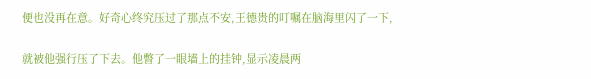便也没再在意。好奇心终究压过了那点不安,王德贵的叮嘱在脑海里闪了一下,

就被他强行压了下去。他瞥了一眼墙上的挂钟,显示凌晨两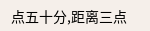点五十分,距离三点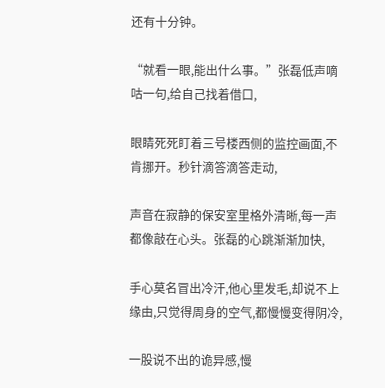还有十分钟。

“就看一眼,能出什么事。”张磊低声嘀咕一句,给自己找着借口,

眼睛死死盯着三号楼西侧的监控画面,不肯挪开。秒针滴答滴答走动,

声音在寂静的保安室里格外清晰,每一声都像敲在心头。张磊的心跳渐渐加快,

手心莫名冒出冷汗,他心里发毛,却说不上缘由,只觉得周身的空气,都慢慢变得阴冷,

一股说不出的诡异感,慢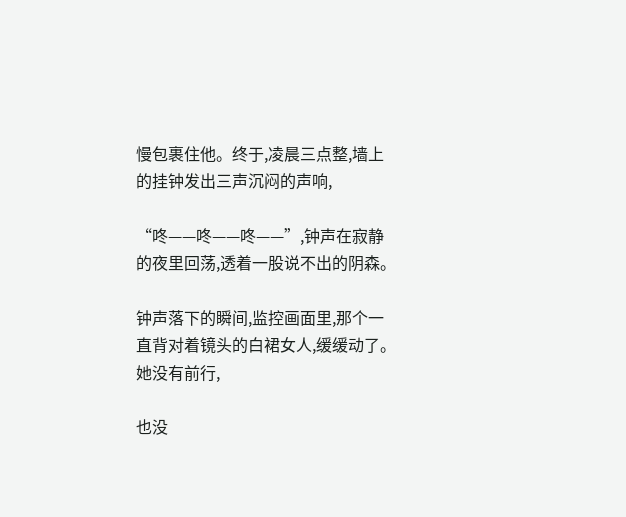慢包裹住他。终于,凌晨三点整,墙上的挂钟发出三声沉闷的声响,

“咚——咚——咚——”,钟声在寂静的夜里回荡,透着一股说不出的阴森。

钟声落下的瞬间,监控画面里,那个一直背对着镜头的白裙女人,缓缓动了。她没有前行,

也没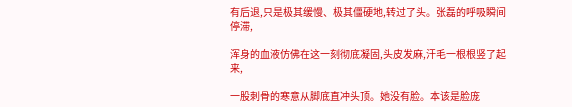有后退,只是极其缓慢、极其僵硬地,转过了头。张磊的呼吸瞬间停滞,

浑身的血液仿佛在这一刻彻底凝固,头皮发麻,汗毛一根根竖了起来,

一股刺骨的寒意从脚底直冲头顶。她没有脸。本该是脸庞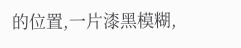的位置,一片漆黑模糊,